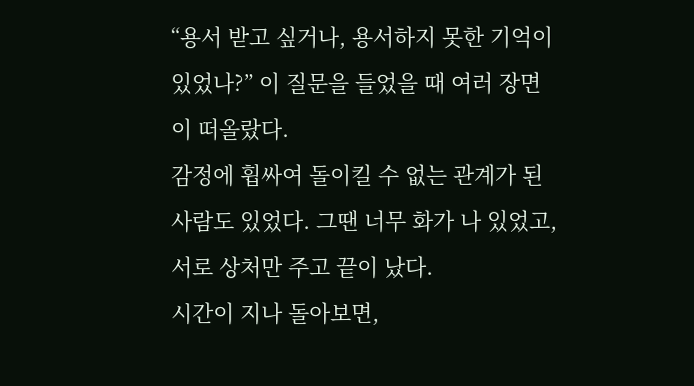“용서 받고 싶거나, 용서하지 못한 기억이 있었나?” 이 질문을 들었을 때 여러 장면이 떠올랐다.
감정에 휩싸여 돌이킬 수 없는 관계가 된 사람도 있었다. 그땐 너무 화가 나 있었고, 서로 상처만 주고 끝이 났다.
시간이 지나 돌아보면,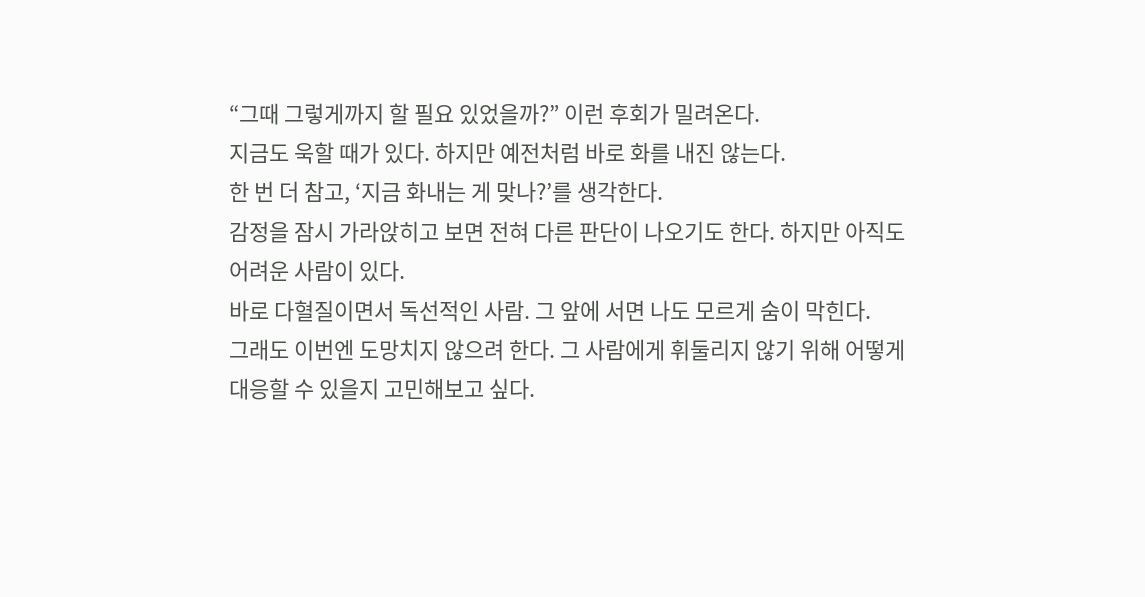“그때 그렇게까지 할 필요 있었을까?” 이런 후회가 밀려온다.
지금도 욱할 때가 있다. 하지만 예전처럼 바로 화를 내진 않는다.
한 번 더 참고, ‘지금 화내는 게 맞나?’를 생각한다.
감정을 잠시 가라앉히고 보면 전혀 다른 판단이 나오기도 한다. 하지만 아직도 어려운 사람이 있다.
바로 다혈질이면서 독선적인 사람. 그 앞에 서면 나도 모르게 숨이 막힌다.
그래도 이번엔 도망치지 않으려 한다. 그 사람에게 휘둘리지 않기 위해 어떻게 대응할 수 있을지 고민해보고 싶다.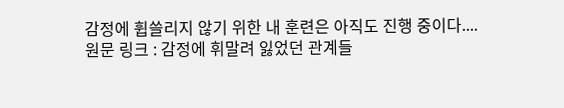감정에 휩쓸리지 않기 위한 내 훈련은 아직도 진행 중이다....
원문 링크 : 감정에 휘말려 잃었던 관계들